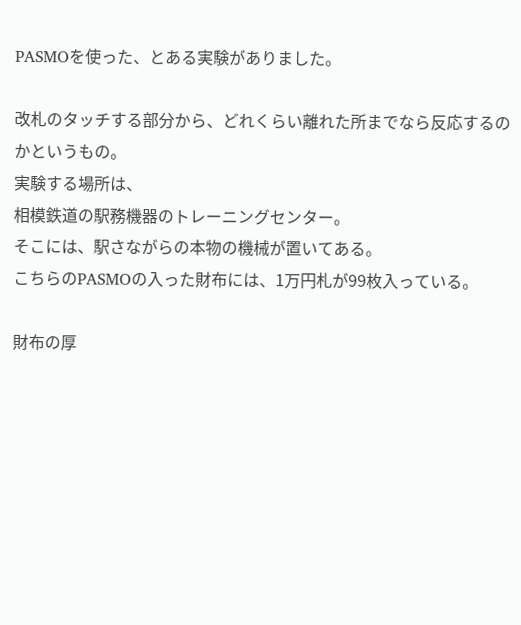PASMOを使った、とある実験がありました。

改札のタッチする部分から、どれくらい離れた所までなら反応するのかというもの。
実験する場所は、
相模鉄道の駅務機器のトレーニングセンター。
そこには、駅さながらの本物の機械が置いてある。
こちらのPASMOの入った財布には、1万円札が99枚入っている。

財布の厚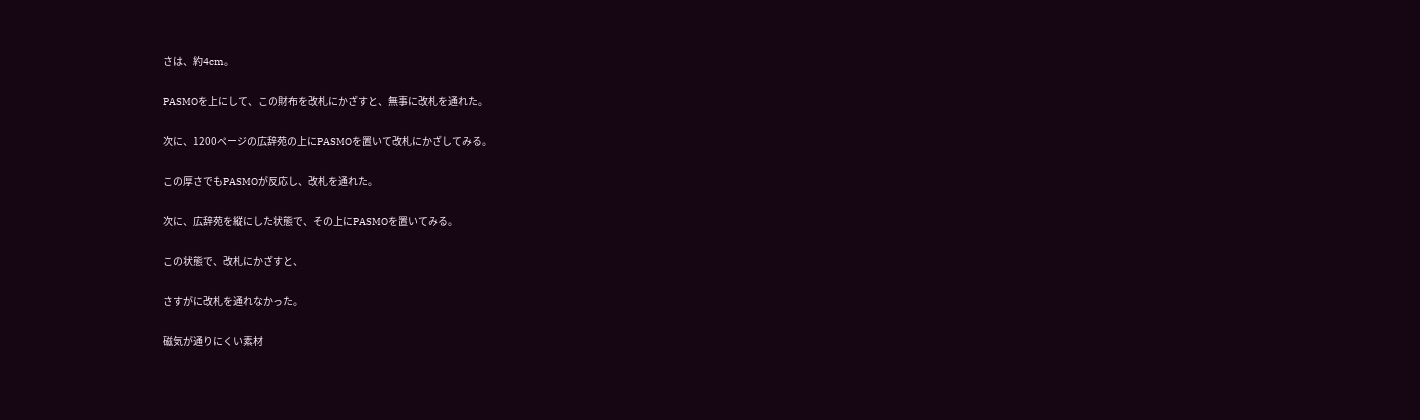さは、約4cm。

PASMOを上にして、この財布を改札にかざすと、無事に改札を通れた。

次に、1200ページの広辞苑の上にPASMOを置いて改札にかざしてみる。

この厚さでもPASMOが反応し、改札を通れた。

次に、広辞苑を縦にした状態で、その上にPASMOを置いてみる。

この状態で、改札にかざすと、

さすがに改札を通れなかった。

磁気が通りにくい素材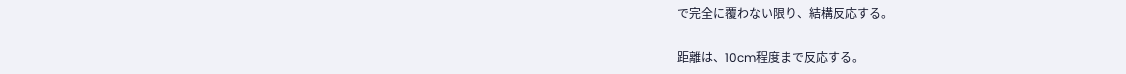で完全に覆わない限り、結構反応する。

距離は、10cm程度まで反応する。